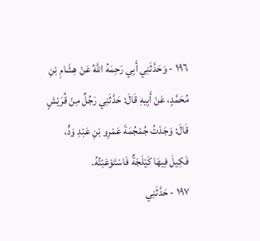١٩٦ - وَحَدَّثَنِي أَبِي رَحِمَهُ اللَّهُ عَنْ هِشَامِ بْنِ مُحَمَّدٍ، عَنْ أَبِيهِ قَالَ: حَدَّثَنِي رَجُلٌ مِنْ قُرَيْشٍ قَالَ: وَجَدْتُ جُمْجُمَةَ عَمْرِو بْنِ عَبْدِ وَدٍّ، فَكِيلَ فِيهَا كَيْلَجَةٌ فَاسْتَوْعَبْتُهُ.
١٩٧ - حَدَّثَنِي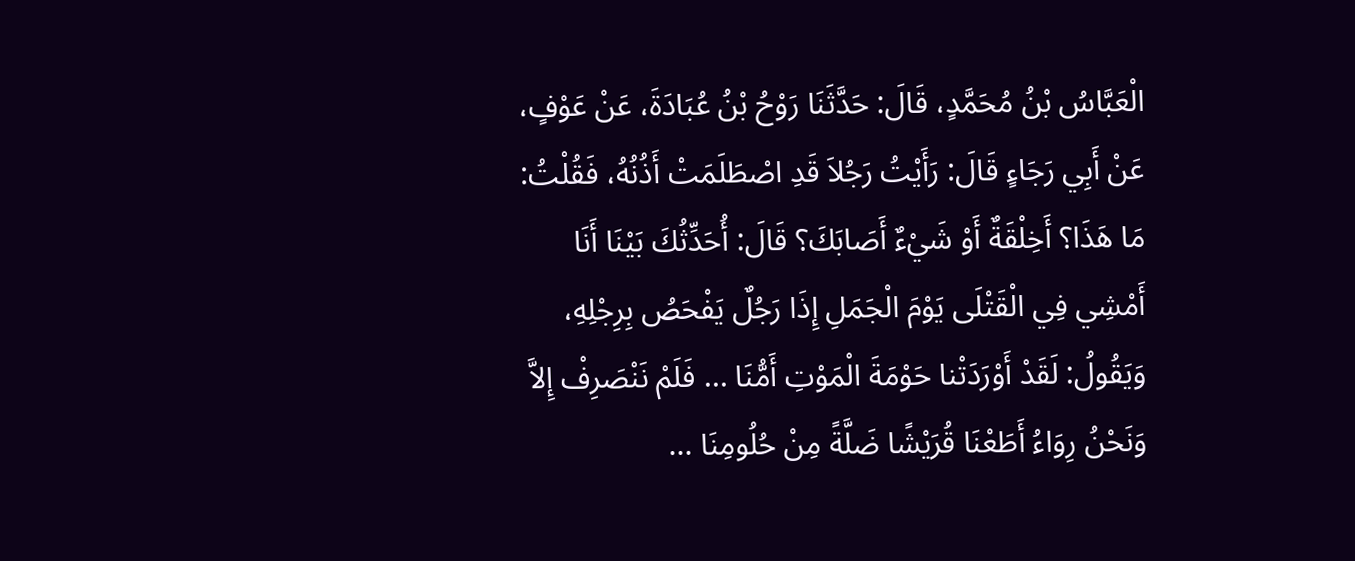الْعَبَّاسُ بْنُ مُحَمَّدٍ، قَالَ: حَدَّثَنَا رَوْحُ بْنُ عُبَادَةَ، عَنْ عَوْفٍ، عَنْ أَبِي رَجَاءٍ قَالَ: رَأَيْتُ رَجُلاَ قَدِ اصْطَلَمَتْ أَذُنُهُ، فَقُلْتُ: مَا هَذَا؟ أَخِلْقَةٌ أَوْ شَيْءٌ أَصَابَكَ؟ قَالَ: أُحَدِّثُكَ بَيْنَا أَنَا أَمْشِي فِي الْقَتْلَى يَوْمَ الْجَمَلِ إِذَا رَجُلٌ يَفْحَصُ بِرِجْلِهِ، وَيَقُولُ: لَقَدْ أَوْرَدَتْنا حَوْمَةَ الْمَوْتِ أَمُّنَا ... فَلَمْ نَنْصَرِفْ إِلاَّ وَنَحْنُ رِوَاءُ أَطَعْنَا قُرَيْشًا ضَلَّةً مِنْ حُلُومِنَا ...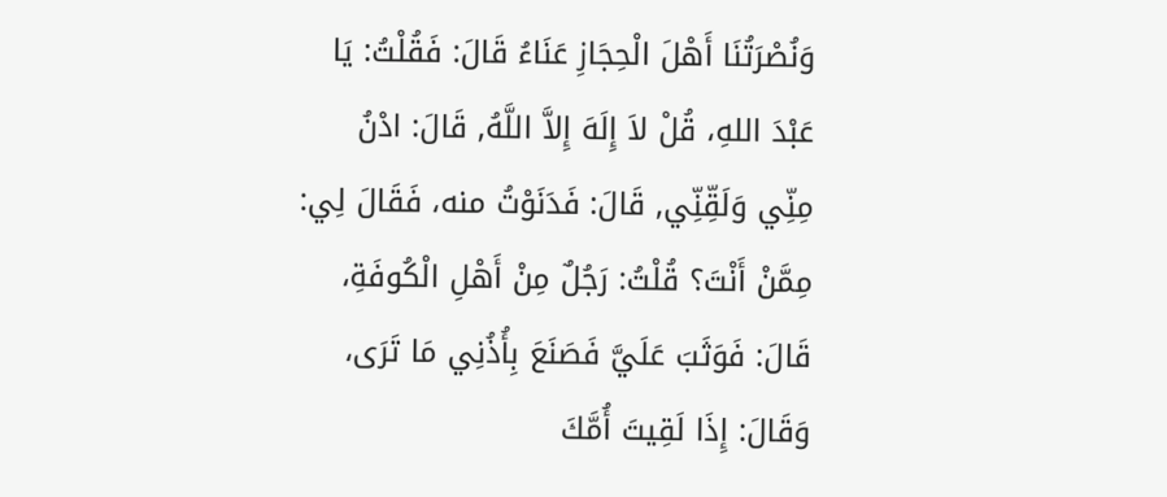وَنُصْرَتُنَا أَهْلَ الْحِجَازِ عَنَاءُ قَالَ: فَقُلْتُ: يَا عَبْدَ اللهِ، قُلْ لاَ إِلَهَ إِلاَّ اللَّهُ, قَالَ: ادْنُ مِنِّي وَلَقِّنِّي, قَالَ: فَدَنَوْتُ منه، فَقَالَ لِي: مِمَّنْ أَنْتَ؟ قُلْتُ: رَجُلٌ مِنْ أَهْلِ الْكُوفَةِ، قَالَ: فَوَثَبَ عَلَيَّ فَصَنَعَ بِأُذُنِي مَا تَرَى، وَقَالَ: إِذَا لَقِيتَ أُمَّكَ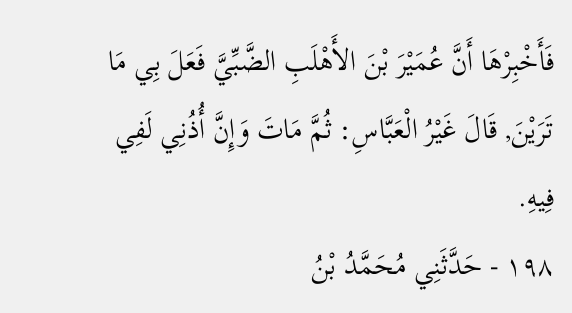فَأَخْبِرْهَا أَنَّ عُمَيْرَ بْنَ الأَهْلَبِ الضَّبِّيَّ فَعَلَ بِي مَا تَرَيْنَ, قَالَ غَيْرُ الْعَبَّاسِ: ثُمَّ مَاتَ وَإِنَّ أُذُنِي لَفِي فِيهِ.
١٩٨ - حَدَّثَنِي مُحَمَّدُ بْنُ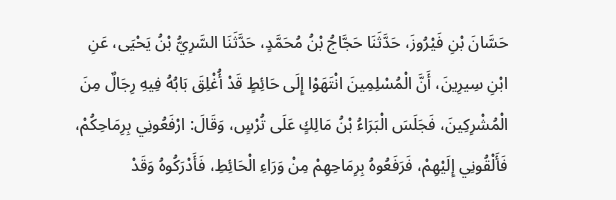حَسَّانَ بْنِ فَيْرُوزَ، حَدَّثَنَا حَجَّاجُ بْنُ مُحَمَّدٍ، حَدَّثَنَا السَّرِيُّ بْنُ يَحْيَى، عَنِ ابْنِ سِيرِينَ، أَنَّ الْمُسْلِمِينَ انْتَهَوْا إِلَى حَائِطٍ قَدْ أُغْلِقَ بَابُهُ فِيهِ رِجَالٌ مِنَ الْمُشْرِكِينَ، فَجَلَسَ الْبَرَاءُ بْنُ مَالِكٍ عَلَى تُرْسٍ، وَقَالَ: ارْفَعُونِي بِرِمَاحِكُمْ، فَأَلْقُونِي إِلَيْهِمْ، فَرَفَعُوهُ بِرِمَاحِهِمْ مِنْ وَرَاءِ الْحَائِطِ، فَأَدْرَكُوهُ وَقَدْ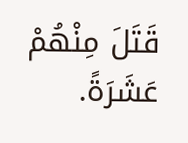قَتَلَ مِنْهُمْ عَشَرَةً.